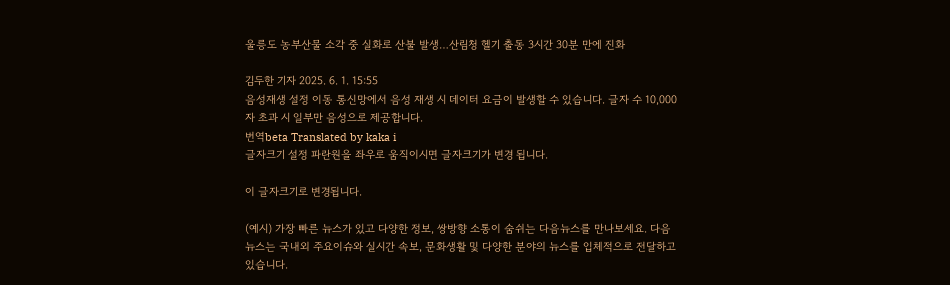울릉도 농부산물 소각 중 실화로 산불 발생…산림청 헬기 출동 3시간 30분 만에 진화

김두한 기자 2025. 6. 1. 15:55
음성재생 설정 이동 통신망에서 음성 재생 시 데이터 요금이 발생할 수 있습니다. 글자 수 10,000자 초과 시 일부만 음성으로 제공합니다.
번역beta Translated by kaka i
글자크기 설정 파란원을 좌우로 움직이시면 글자크기가 변경 됩니다.

이 글자크기로 변경됩니다.

(예시) 가장 빠른 뉴스가 있고 다양한 정보, 쌍방향 소통이 숨쉬는 다음뉴스를 만나보세요. 다음뉴스는 국내외 주요이슈와 실시간 속보, 문화생활 및 다양한 분야의 뉴스를 입체적으로 전달하고 있습니다.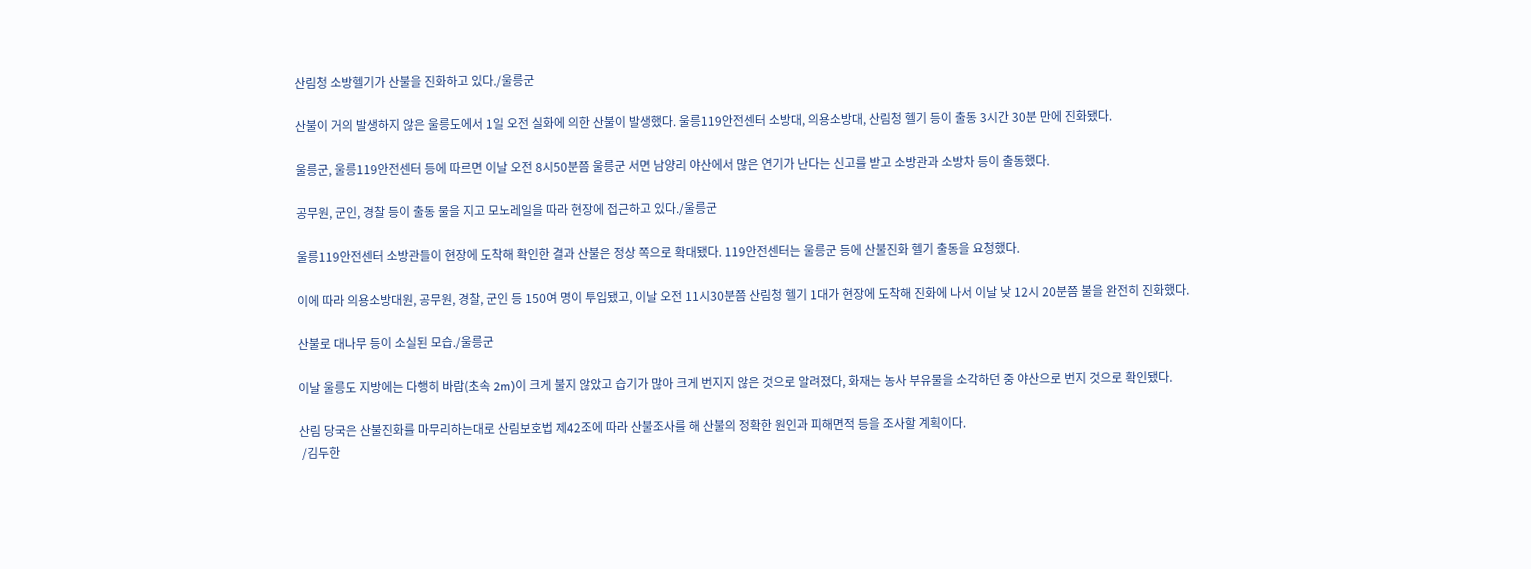산림청 소방헬기가 산불을 진화하고 있다./울릉군

산불이 거의 발생하지 않은 울릉도에서 1일 오전 실화에 의한 산불이 발생했다. 울릉119안전센터 소방대, 의용소방대, 산림청 헬기 등이 출동 3시간 30분 만에 진화됐다.

울릉군, 울릉119안전센터 등에 따르면 이날 오전 8시50분쯤 울릉군 서면 남양리 야산에서 많은 연기가 난다는 신고를 받고 소방관과 소방차 등이 출동했다.

공무원, 군인, 경찰 등이 출동 물을 지고 모노레일을 따라 현장에 접근하고 있다./울릉군

울릉119안전센터 소방관들이 현장에 도착해 확인한 결과 산불은 정상 쪽으로 확대됐다. 119안전센터는 울릉군 등에 산불진화 헬기 출동을 요청했다.

이에 따라 의용소방대원, 공무원, 경찰, 군인 등 150여 명이 투입됐고, 이날 오전 11시30분쯤 산림청 헬기 1대가 현장에 도착해 진화에 나서 이날 낮 12시 20분쯤 불을 완전히 진화했다.

산불로 대나무 등이 소실된 모습./울릉군

이날 울릉도 지방에는 다행히 바람(초속 2m)이 크게 불지 않았고 습기가 많아 크게 번지지 않은 것으로 알려졌다, 화재는 농사 부유물을 소각하던 중 야산으로 번지 것으로 확인됐다.

산림 당국은 산불진화를 마무리하는대로 산림보호법 제42조에 따라 산불조사를 해 산불의 정확한 원인과 피해면적 등을 조사할 계획이다.
 /김두한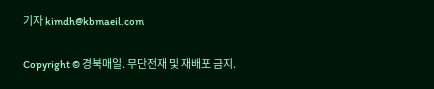기자 kimdh@kbmaeil.com

Copyright © 경북매일. 무단전재 및 재배포 금지.